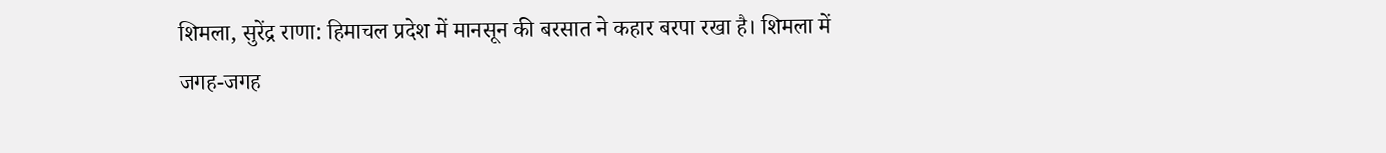शिमला, सुरेंद्र राणा: हिमाचल प्रदेश में मानसून की बरसात ने कहार बरपा रखा है। शिमला में जगह-जगह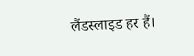लैंडस्लाइड हर हैं।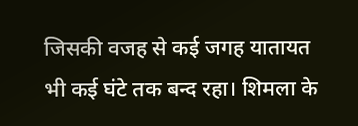जिसकी वजह से कई जगह यातायत भी कई घंटे तक बन्द रहा। शिमला के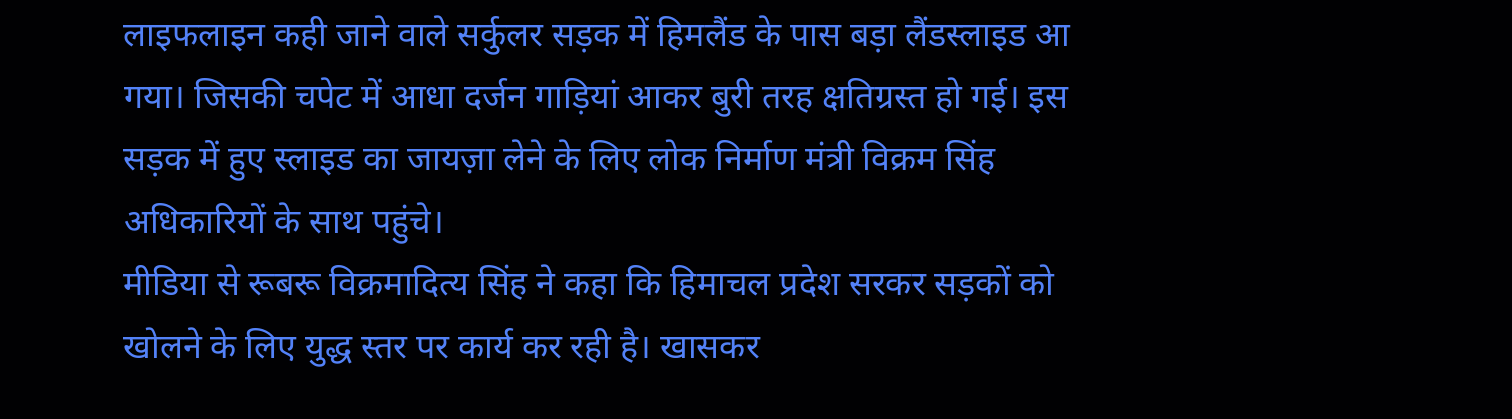लाइफलाइन कही जाने वाले सर्कुलर सड़क में हिमलैंड के पास बड़ा लैंडस्लाइड आ गया। जिसकी चपेट में आधा दर्जन गाड़ियां आकर बुरी तरह क्षतिग्रस्त हो गई। इस सड़क में हुए स्लाइड का जायज़ा लेने के लिए लोक निर्माण मंत्री विक्रम सिंह अधिकारियों के साथ पहुंचे।
मीडिया से रूबरू विक्रमादित्य सिंह ने कहा कि हिमाचल प्रदेश सरकर सड़कों को खोलने के लिए युद्ध स्तर पर कार्य कर रही है। खासकर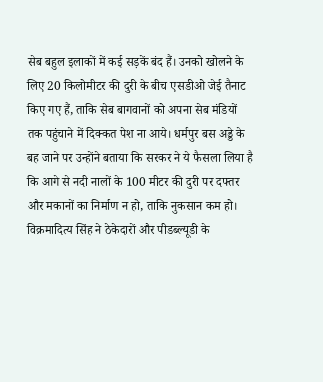सेब बहुल इलाकों में कई सड़कें बंद हैं। उनको खोलने के लिए 20 किलोमीटर की दुरी के बीच एसडीओ जेई तैनाट किए गए हैं, ताकि सेब बागवानों को अपना सेब मंडियों तक पहुंचाने में दिक्कत पेश ना आये। धर्मपुर बस अड्डे के बह जाने पर उन्होंने बताया कि सरकर ने ये फैसला लिया है कि आगे से नदी नालों के 100 मीटर की दुरी पर दफ्तर और मकानों का निर्माण न हो, ताकि नुकसान कम हो।
विक्रमादित्य सिंह ने ठेकेदारों और पीडब्ल्यूडी के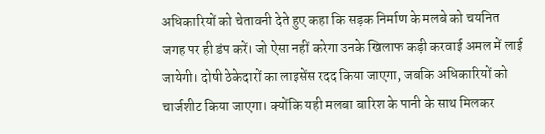अधिकारियों को चेतावनी देते हुए कहा कि सड़क निर्माण के मलबे को चयनित जगह पर ही डंप करें। जो ऐसा नहीं करेगा उनके खिलाफ कड़ी करवाई अमल में लाई जायेगी। दोषी ठेकेदारों का लाइसेंस रदद किया जाएगा, जबकि अधिकारियों को चार्जशीट किया जाएगा। क्योंकि यही मलबा बारिश के पानी के साथ मिलकर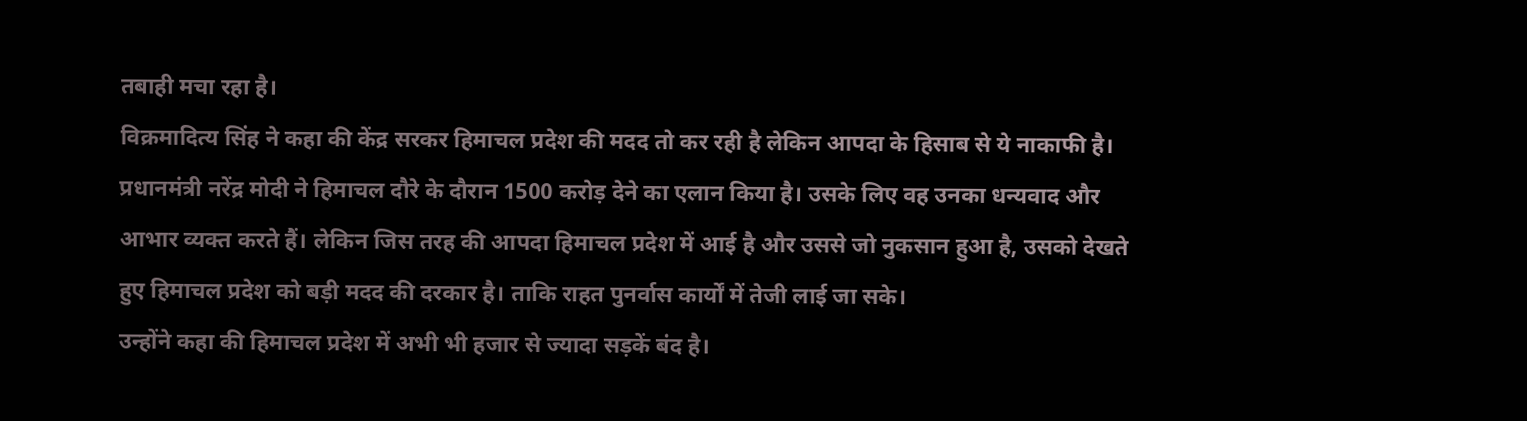तबाही मचा रहा है।
विक्रमादित्य सिंह ने कहा की केंद्र सरकर हिमाचल प्रदेश की मदद तो कर रही है लेकिन आपदा के हिसाब से ये नाकाफी है। प्रधानमंत्री नरेंद्र मोदी ने हिमाचल दौरे के दौरान 1500 करोड़ देने का एलान किया है। उसके लिए वह उनका धन्यवाद और आभार व्यक्त करते हैं। लेकिन जिस तरह की आपदा हिमाचल प्रदेश में आई है और उससे जो नुकसान हुआ है, उसको देखते हुए हिमाचल प्रदेश को बड़ी मदद की दरकार है। ताकि राहत पुनर्वास कार्यों में तेजी लाई जा सके।
उन्होंने कहा की हिमाचल प्रदेश में अभी भी हजार से ज्यादा सड़कें बंद है।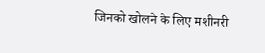जिनको खोलने के लिए मशीनरी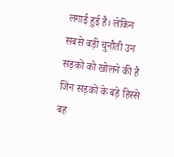लगाई हुई है। लेकिन सबसे बड़ी चुनौती उन सड़कों को खोलने की है जिन सड़कों के बड़े हिस्से बह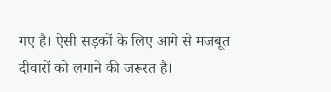गए है। ऐसी सड़कों के लिए आगे से मजबूत दीवारों को लगाने की जरूरत है।